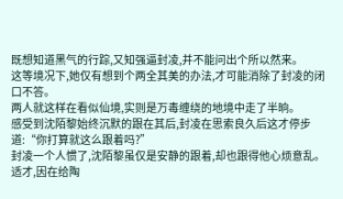既想知道黑气的行踪,又知强逼封凌,并不能问出个所以然来。
这等境况下,她仅有想到个两全其美的办法,才可能消除了封凌的闭口不答。
两人就这样在看似仙境,实则是万毒缠绕的地境中走了半晌。
感受到沈陌黎始终沉默的跟在其后,封凌在思索良久后这才停步道:“你打算就这么跟着吗?”
封凌一个人惯了,沈陌黎虽仅是安静的跟着,却也跟得他心烦意乱。
适才,因在给陶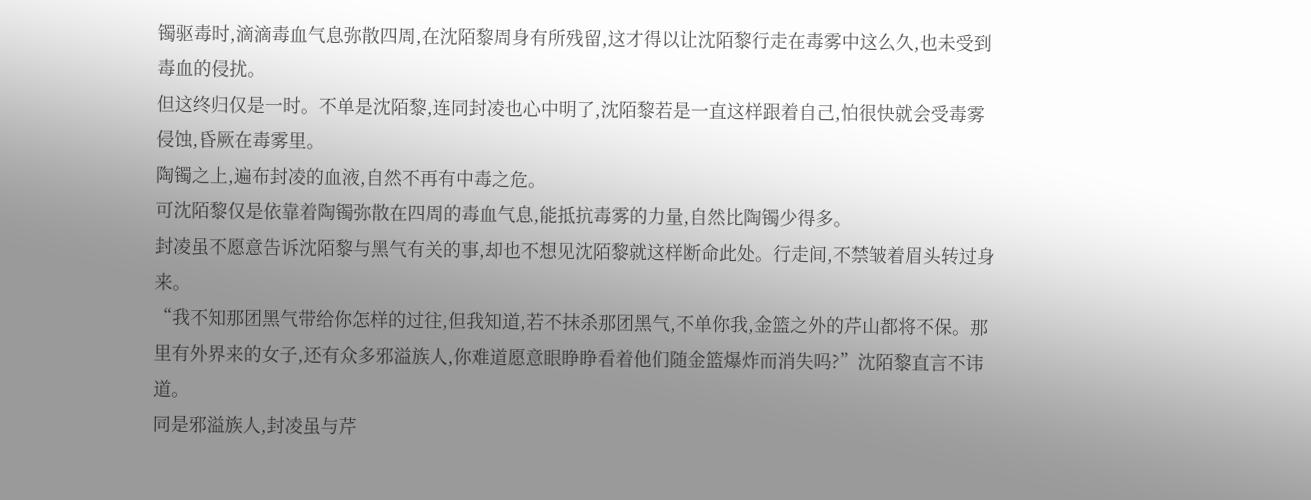镯驱毒时,滴滴毒血气息弥散四周,在沈陌黎周身有所残留,这才得以让沈陌黎行走在毒雾中这么久,也未受到毒血的侵扰。
但这终归仅是一时。不单是沈陌黎,连同封凌也心中明了,沈陌黎若是一直这样跟着自己,怕很快就会受毒雾侵蚀,昏厥在毒雾里。
陶镯之上,遍布封凌的血液,自然不再有中毒之危。
可沈陌黎仅是依靠着陶镯弥散在四周的毒血气息,能抵抗毒雾的力量,自然比陶镯少得多。
封凌虽不愿意告诉沈陌黎与黑气有关的事,却也不想见沈陌黎就这样断命此处。行走间,不禁皱着眉头转过身来。
“我不知那团黑气带给你怎样的过往,但我知道,若不抹杀那团黑气,不单你我,金篮之外的芹山都将不保。那里有外界来的女子,还有众多邪溢族人,你难道愿意眼睁睁看着他们随金篮爆炸而消失吗?”沈陌黎直言不讳道。
同是邪溢族人,封凌虽与芹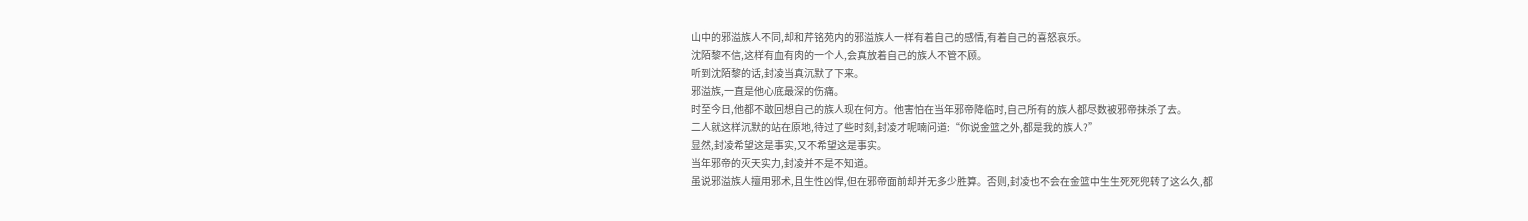山中的邪溢族人不同,却和芹铭苑内的邪溢族人一样有着自己的感情,有着自己的喜怒哀乐。
沈陌黎不信,这样有血有肉的一个人,会真放着自己的族人不管不顾。
听到沈陌黎的话,封凌当真沉默了下来。
邪溢族,一直是他心底最深的伤痛。
时至今日,他都不敢回想自己的族人现在何方。他害怕在当年邪帝降临时,自己所有的族人都尽数被邪帝抹杀了去。
二人就这样沉默的站在原地,待过了些时刻,封凌才呢喃问道:“你说金篮之外,都是我的族人?”
显然,封凌希望这是事实,又不希望这是事实。
当年邪帝的灭天实力,封凌并不是不知道。
虽说邪溢族人擅用邪术,且生性凶悍,但在邪帝面前却并无多少胜算。否则,封凌也不会在金篮中生生死死兜转了这么久,都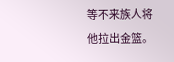等不来族人将他拉出金篮。